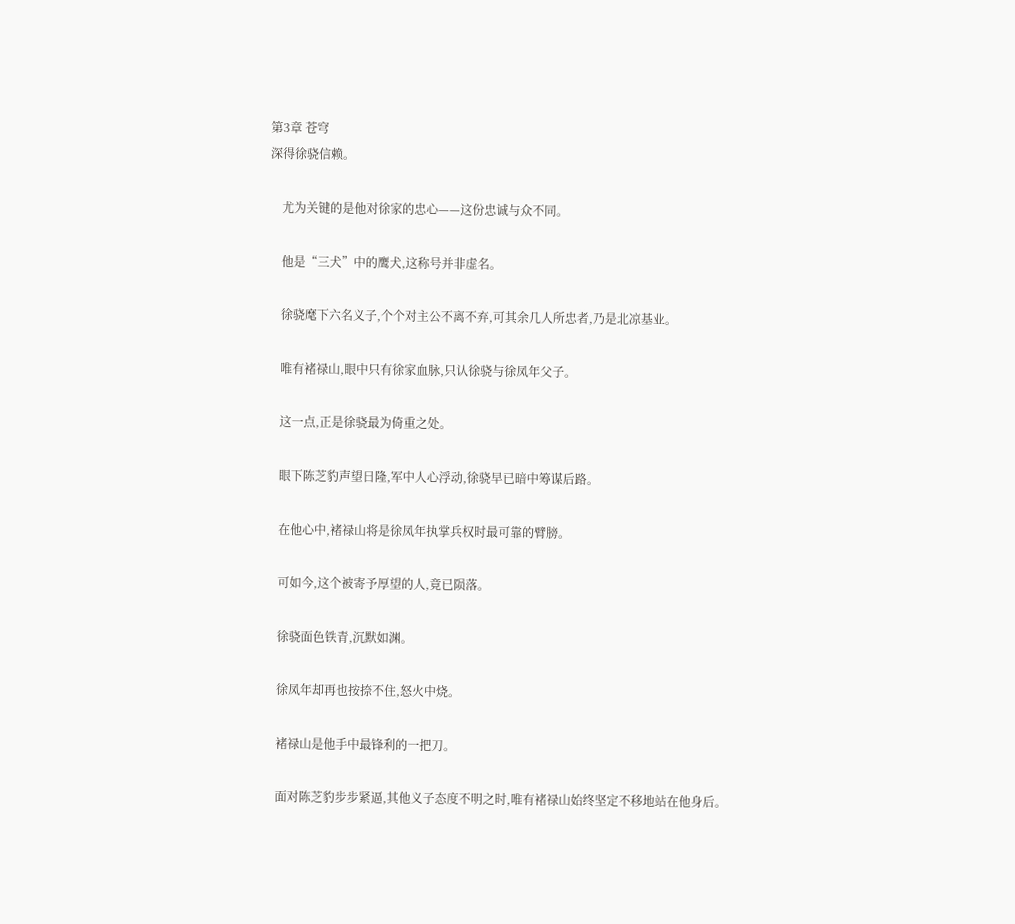第3章 苍穹
深得徐骁信赖。

    尤为关键的是他对徐家的忠心——这份忠诚与众不同。

    他是“三犬”中的鹰犬,这称号并非虚名。

    徐骁麾下六名义子,个个对主公不离不弃,可其余几人所忠者,乃是北凉基业。

    唯有褚禄山,眼中只有徐家血脉,只认徐骁与徐凤年父子。

    这一点,正是徐骁最为倚重之处。

    眼下陈芝豹声望日隆,军中人心浮动,徐骁早已暗中筹谋后路。

    在他心中,褚禄山将是徐凤年执掌兵权时最可靠的臂膀。

    可如今,这个被寄予厚望的人,竟已陨落。

    徐骁面色铁青,沉默如渊。

    徐凤年却再也按捺不住,怒火中烧。

    褚禄山是他手中最锋利的一把刀。

    面对陈芝豹步步紧逼,其他义子态度不明之时,唯有褚禄山始终坚定不移地站在他身后。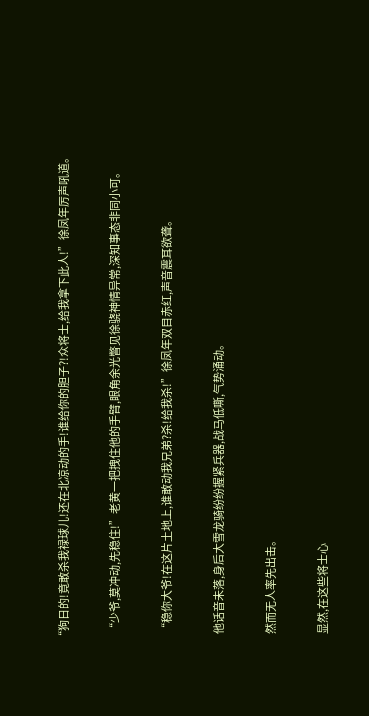“狗日的!竟敢杀我禄球儿!还在北凉动的手!谁给你的胆子?!众将士,给我拿下此人!”徐凤年厉声吼道。

    “少爷,莫冲动,先稳住!”老黄一把拽住他的手臂,眼角余光瞥见徐骁神情异常,深知事态非同小可。

    “稳你大爷!在这片土地上,谁敢动我兄弟?杀!给我杀!”徐凤年双目赤红,声音震耳欲聋。

    他话音未落,身后大雪龙骑纷纷握紧兵器,战马低嘶,气势涌动。

    然而无人率先出击。

    显然,在这些将士心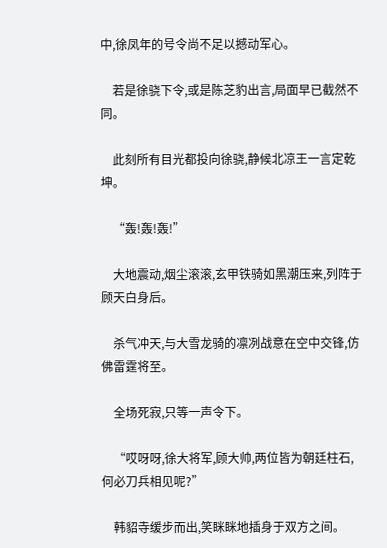中,徐凤年的号令尚不足以撼动军心。

    若是徐骁下令,或是陈芝豹出言,局面早已截然不同。

    此刻所有目光都投向徐骁,静候北凉王一言定乾坤。

    “轰!轰!轰!”

    大地震动,烟尘滚滚,玄甲铁骑如黑潮压来,列阵于顾天白身后。

    杀气冲天,与大雪龙骑的凛冽战意在空中交锋,仿佛雷霆将至。

    全场死寂,只等一声令下。

    “哎呀呀,徐大将军,顾大帅,两位皆为朝廷柱石,何必刀兵相见呢?”

    韩貂寺缓步而出,笑眯眯地插身于双方之间。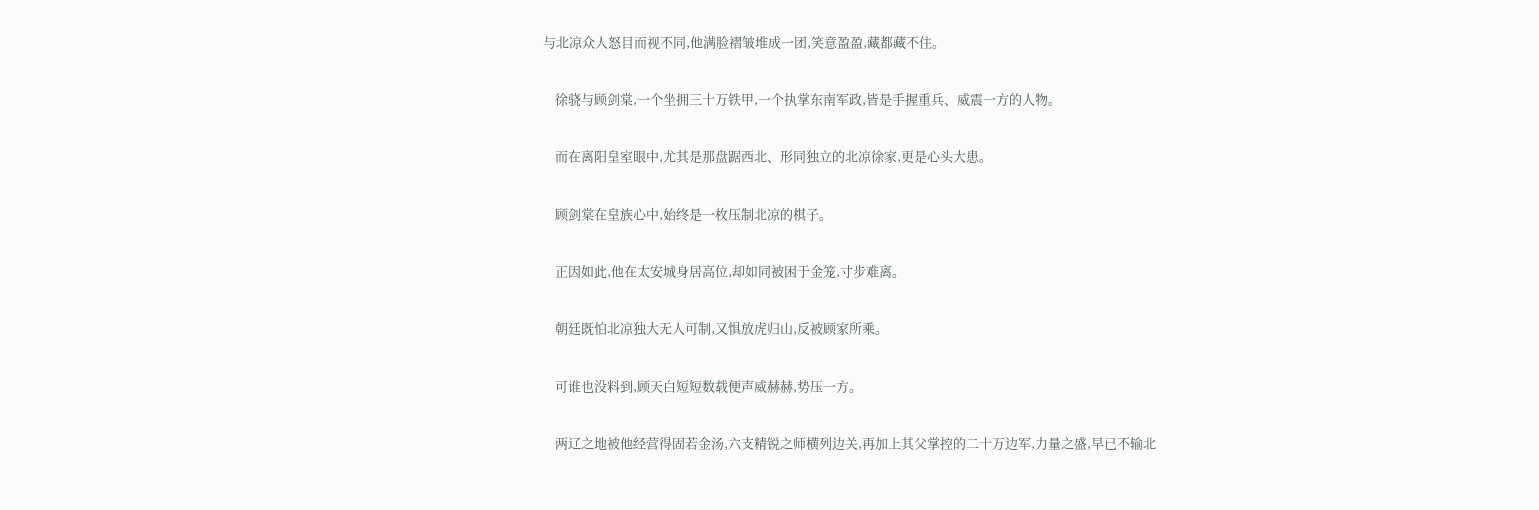与北凉众人怒目而视不同,他满脸褶皱堆成一团,笑意盈盈,藏都藏不住。

    徐骁与顾剑棠,一个坐拥三十万铁甲,一个执掌东南军政,皆是手握重兵、威震一方的人物。

    而在离阳皇室眼中,尤其是那盘踞西北、形同独立的北凉徐家,更是心头大患。

    顾剑棠在皇族心中,始终是一枚压制北凉的棋子。

    正因如此,他在太安城身居高位,却如同被困于金笼,寸步难离。

    朝廷既怕北凉独大无人可制,又惧放虎归山,反被顾家所乘。

    可谁也没料到,顾天白短短数载便声威赫赫,势压一方。

    两辽之地被他经营得固若金汤,六支精锐之师横列边关,再加上其父掌控的二十万边军,力量之盛,早已不输北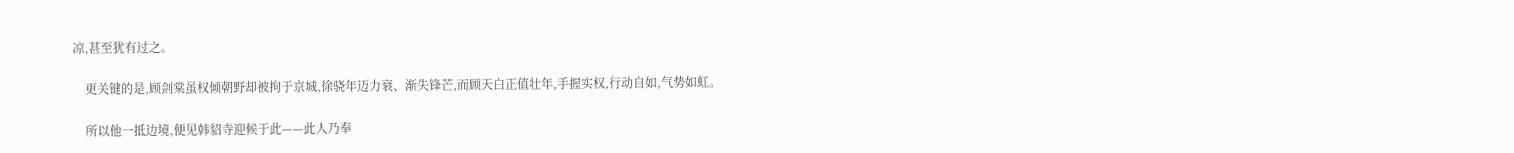凉,甚至犹有过之。

    更关键的是,顾剑棠虽权倾朝野却被拘于京城,徐骁年迈力衰、渐失锋芒,而顾天白正值壮年,手握实权,行动自如,气势如虹。

    所以他一抵边境,便见韩貂寺迎候于此——此人乃奉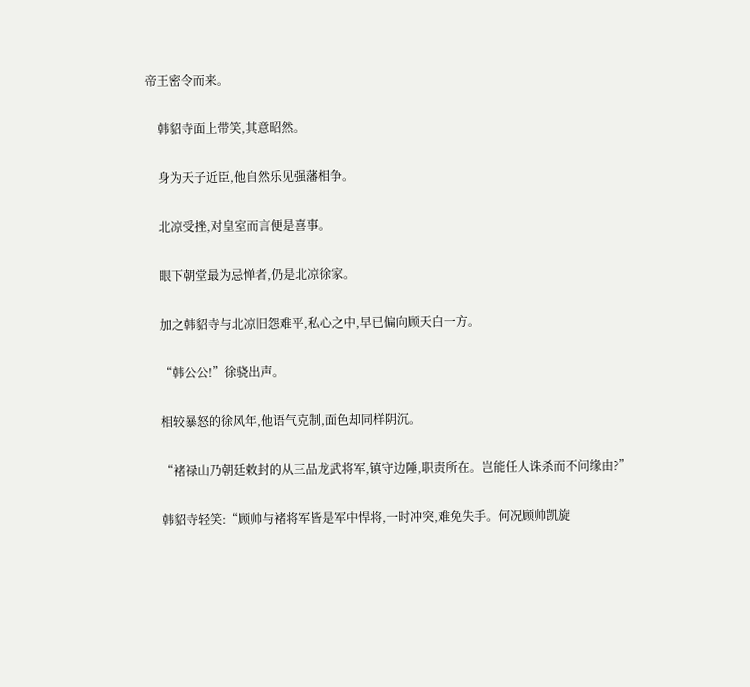帝王密令而来。

    韩貂寺面上带笑,其意昭然。

    身为天子近臣,他自然乐见强藩相争。

    北凉受挫,对皇室而言便是喜事。

    眼下朝堂最为忌惮者,仍是北凉徐家。

    加之韩貂寺与北凉旧怨难平,私心之中,早已偏向顾天白一方。

    “韩公公!”徐骁出声。

    相较暴怒的徐风年,他语气克制,面色却同样阴沉。

    “褚禄山乃朝廷敕封的从三品龙武将军,镇守边陲,职责所在。岂能任人诛杀而不问缘由?”

    韩貂寺轻笑:“顾帅与褚将军皆是军中悍将,一时冲突,难免失手。何况顾帅凯旋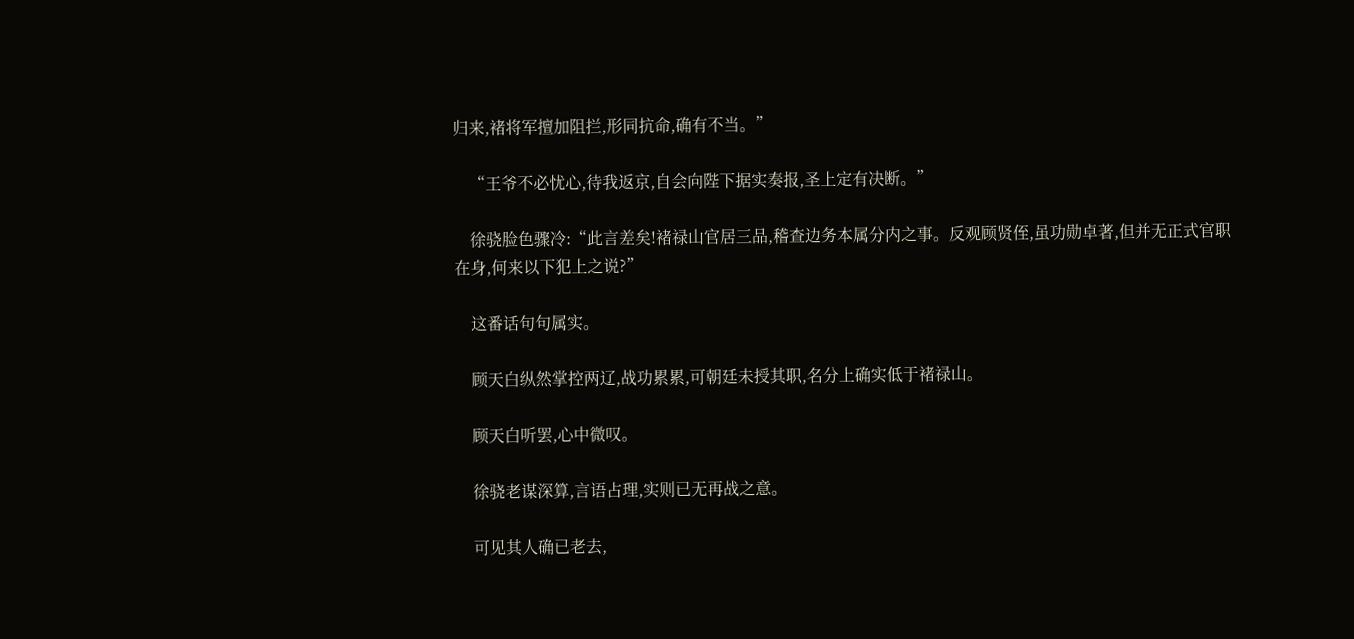归来,褚将军擅加阻拦,形同抗命,确有不当。”

    “王爷不必忧心,待我返京,自会向陛下据实奏报,圣上定有决断。”

    徐骁脸色骤冷:“此言差矣!褚禄山官居三品,稽查边务本属分内之事。反观顾贤侄,虽功勋卓著,但并无正式官职在身,何来以下犯上之说?”

    这番话句句属实。

    顾天白纵然掌控两辽,战功累累,可朝廷未授其职,名分上确实低于褚禄山。

    顾天白听罢,心中微叹。

    徐骁老谋深算,言语占理,实则已无再战之意。

    可见其人确已老去,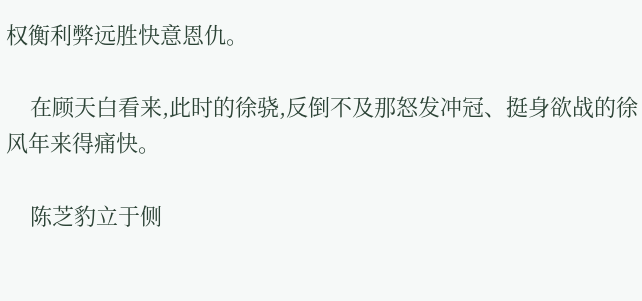权衡利弊远胜快意恩仇。

    在顾天白看来,此时的徐骁,反倒不及那怒发冲冠、挺身欲战的徐风年来得痛快。

    陈芝豹立于侧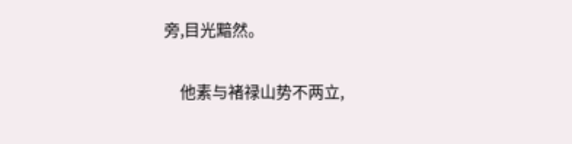旁,目光黯然。

    他素与褚禄山势不两立,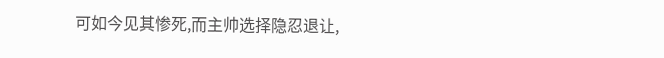可如今见其惨死,而主帅选择隐忍退让,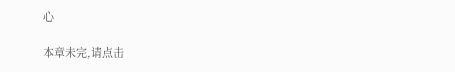心

本章未完,请点击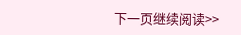下一页继续阅读>>